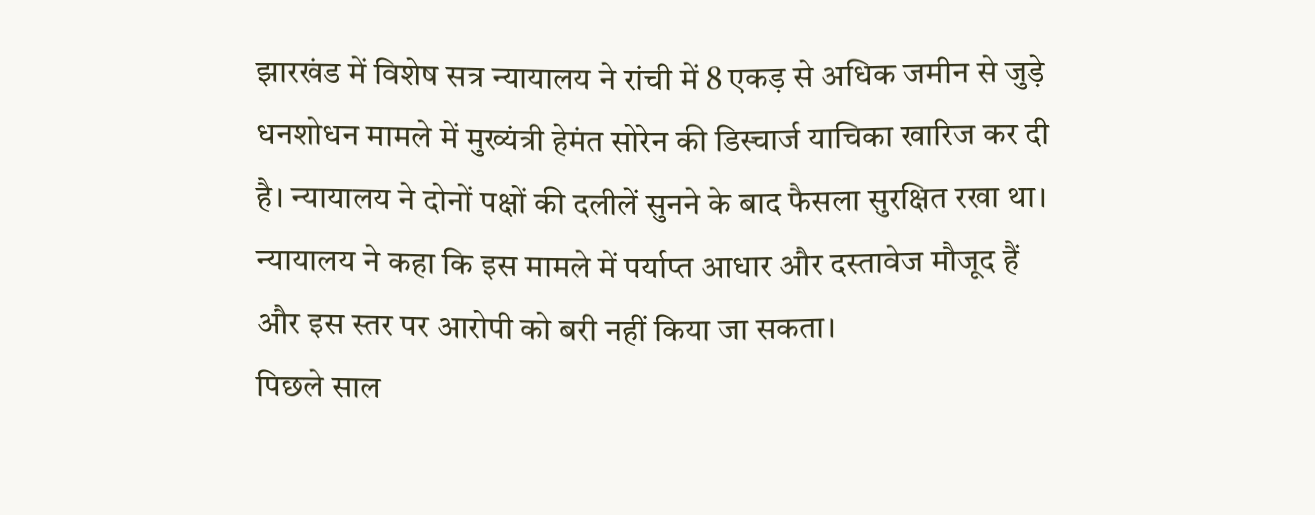झारखंड में विशेष सत्र न्यायालय ने रांची में 8 एकड़ से अधिक जमीन से जुड़े धनशोधन मामले में मुख्यंत्री हेमंत सोरेन की डिस्चार्ज याचिका खारिज कर दी है। न्यायालय ने दोनों पक्षों की दलीलें सुनने के बाद फैसला सुरक्षित रखा था। न्यायालय ने कहा कि इस मामले में पर्याप्त आधार और दस्तावेज मौजूद हैं और इस स्तर पर आरोपी को बरी नहीं किया जा सकता।
पिछले साल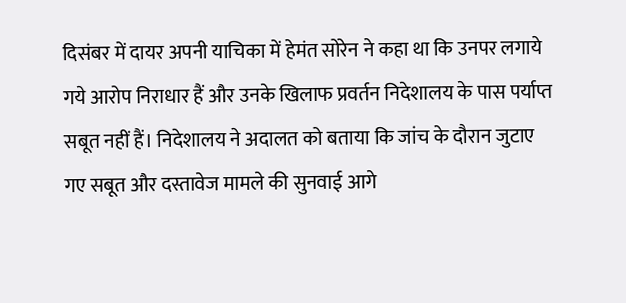दिसंबर में दायर अपनी याचिका में हेमंत सोरेन ने कहा था कि उनपर लगाये गये आरोप निराधार हैं और उनके खिलाफ प्रवर्तन निदेशालय के पास पर्याप्त सबूत नहीं हैं। निदेशालय ने अदालत को बताया कि जांच के दौरान जुटाए गए सबूत और दस्तावेज मामले की सुनवाई आगे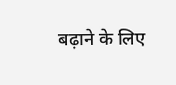बढ़ाने के लिए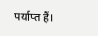पर्याप्त हैं।